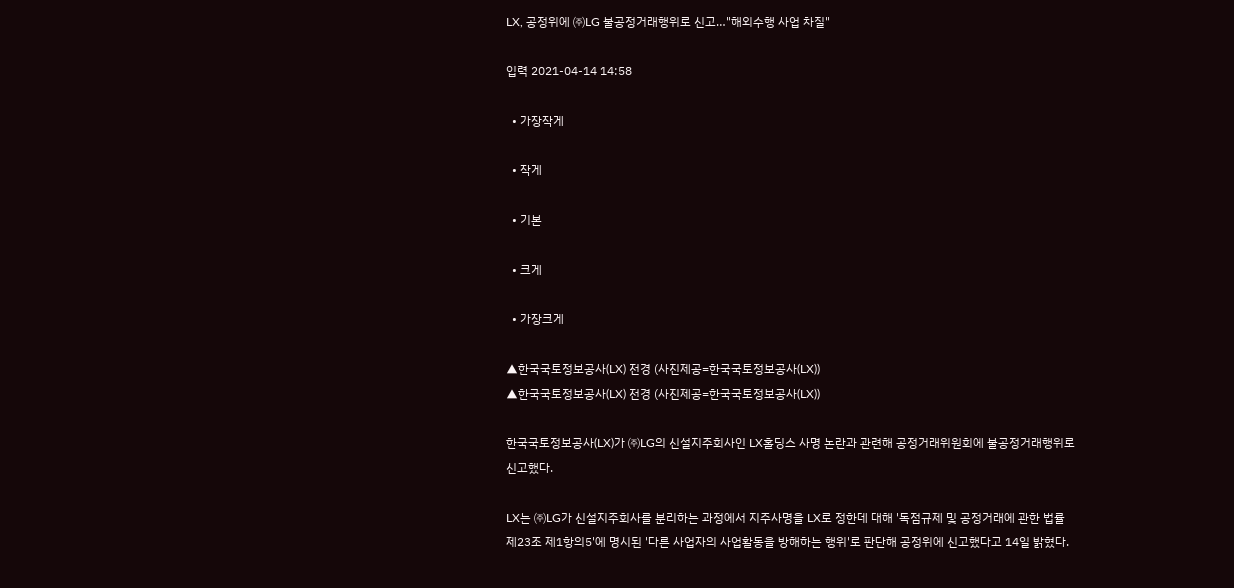LX, 공정위에 ㈜LG 불공정거래행위로 신고…"해외수행 사업 차질"

입력 2021-04-14 14:58

  • 가장작게

  • 작게

  • 기본

  • 크게

  • 가장크게

▲한국국토정보공사(LX) 전경 (사진제공=한국국토정보공사(LX))
▲한국국토정보공사(LX) 전경 (사진제공=한국국토정보공사(LX))

한국국토정보공사(LX)가 ㈜LG의 신설지주회사인 LX홀딩스 사명 논란과 관련해 공정거래위원회에 불공정거래행위로 신고했다.

LX는 ㈜LG가 신설지주회사를 분리하는 과정에서 지주사명을 LX로 정한데 대해 '독점규제 및 공정거래에 관한 법률 제23조 제1항의5'에 명시된 '다른 사업자의 사업활동을 방해하는 행위'로 판단해 공정위에 신고했다고 14일 밝혔다.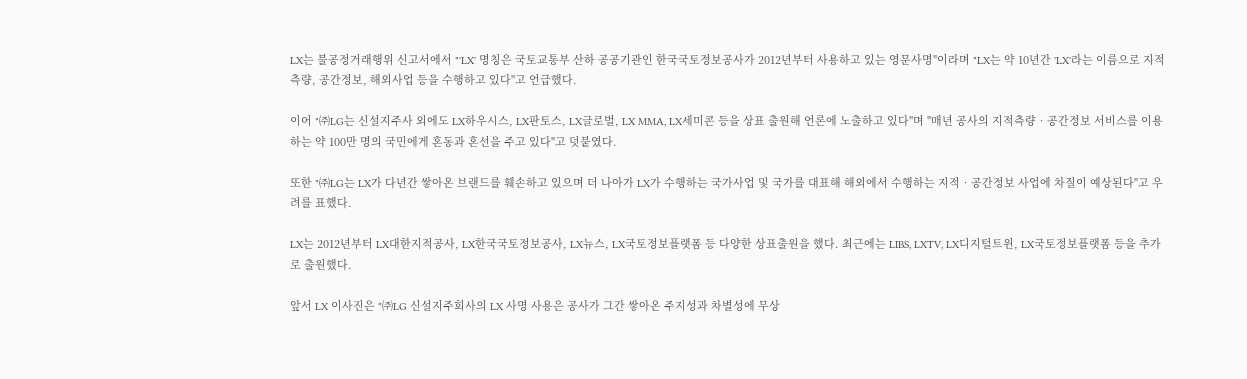LX는 불공정거래행위 신고서에서 "'LX' 명칭은 국토교통부 산하 공공기관인 한국국토정보공사가 2012년부터 사용하고 있는 영문사명"이라며 "LX는 약 10년간 'LX'라는 이름으로 지적측량, 공간정보, 해외사업 등을 수행하고 있다"고 언급했다.

이어 "㈜LG는 신설지주사 외에도 LX하우시스, LX판토스, LX글로벌, LX MMA, LX세미콘 등을 상표 출원해 언론에 노출하고 있다"며 "매년 공사의 지적측량‧공간정보 서비스를 이용하는 약 100만 명의 국민에게 혼동과 혼선을 주고 있다"고 덧붙였다.

또한 "㈜LG는 LX가 다년간 쌓아온 브랜드를 훼손하고 있으며 더 나아가 LX가 수행하는 국가사업 및 국가를 대표해 해외에서 수행하는 지적‧공간정보 사업에 차질이 예상된다"고 우려를 표했다.

LX는 2012년부터 LX대한지적공사, LX한국국토정보공사, LX뉴스, LX국토정보플랫폼 등 다양한 상표출원을 했다. 최근에는 LIBS, LXTV, LX디지털트윈, LX국토정보플랫폼 등을 추가로 출원했다.

앞서 LX 이사진은 "㈜LG 신설지주회사의 LX 사명 사용은 공사가 그간 쌓아온 주지성과 차별성에 무상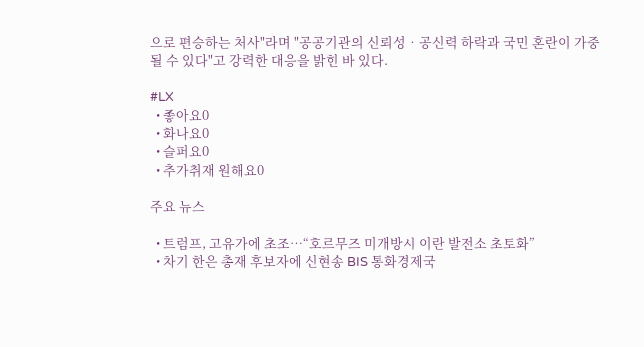으로 편승하는 처사"라며 "공공기관의 신뢰성‧공신력 하락과 국민 혼란이 가중될 수 있다"고 강력한 대응을 밝힌 바 있다.

#LX
  • 좋아요0
  • 화나요0
  • 슬퍼요0
  • 추가취재 원해요0

주요 뉴스

  • 트럼프, 고유가에 초조…“호르무즈 미개방시 이란 발전소 초토화”
  • 차기 한은 총재 후보자에 신현송 BIS 통화경제국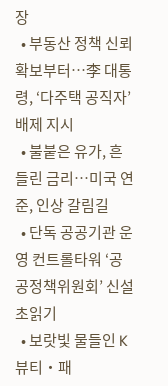장
  • 부동산 정책 신뢰 확보부터⋯李 대통령, ‘다주택 공직자’ 배제 지시
  • 불붙은 유가, 흔들린 금리…미국 연준, 인상 갈림길
  • 단독 공공기관 운영 컨트롤타워 ‘공공정책위원회’ 신설 초읽기
  • 보랏빛 물들인 K뷰티‧패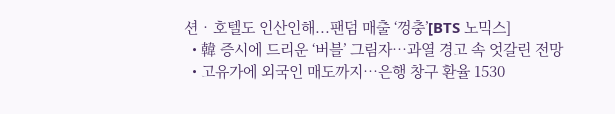션‧호텔도 인산인해...팬덤 매출 ‘껑충’[BTS 노믹스]
  • 韓 증시에 드리운 ‘버블’ 그림자…과열 경고 속 엇갈린 전망
  • 고유가에 외국인 매도까지⋯은행 창구 환율 1530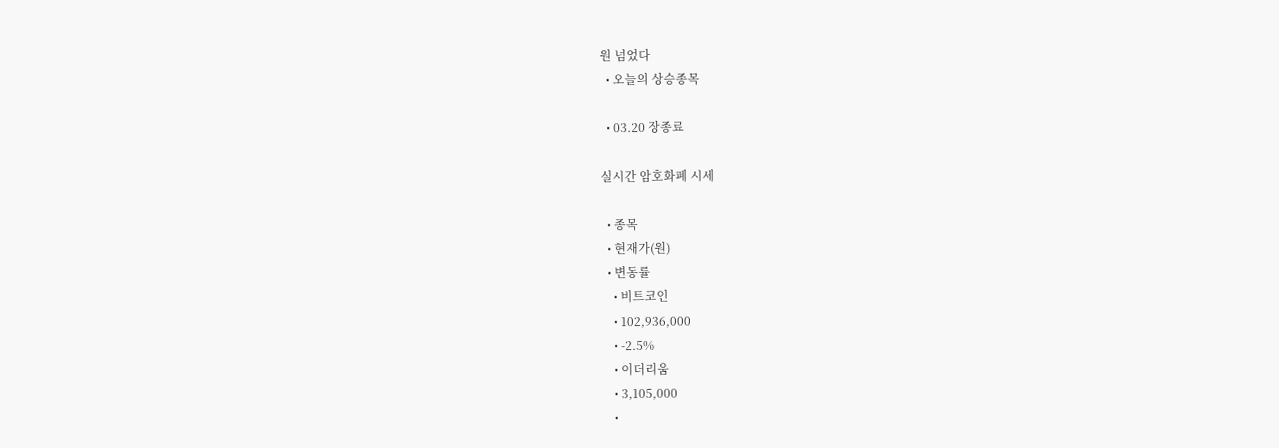원 넘었다
  • 오늘의 상승종목

  • 03.20 장종료

실시간 암호화폐 시세

  • 종목
  • 현재가(원)
  • 변동률
    • 비트코인
    • 102,936,000
    • -2.5%
    • 이더리움
    • 3,105,000
    •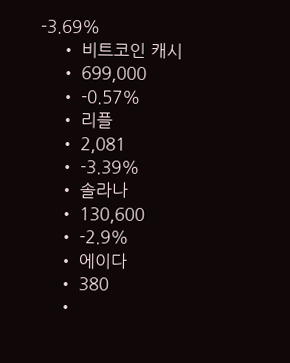-3.69%
    • 비트코인 캐시
    • 699,000
    • -0.57%
    • 리플
    • 2,081
    • -3.39%
    • 솔라나
    • 130,600
    • -2.9%
    • 에이다
    • 380
    •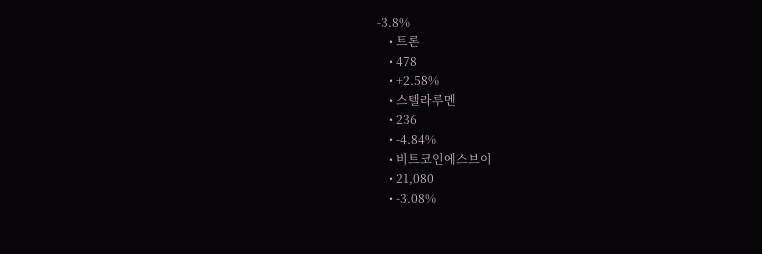-3.8%
    • 트론
    • 478
    • +2.58%
    • 스텔라루멘
    • 236
    • -4.84%
    • 비트코인에스브이
    • 21,080
    • -3.08%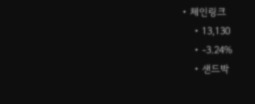• 체인링크
    • 13,130
    • -3.24%
    • 샌드박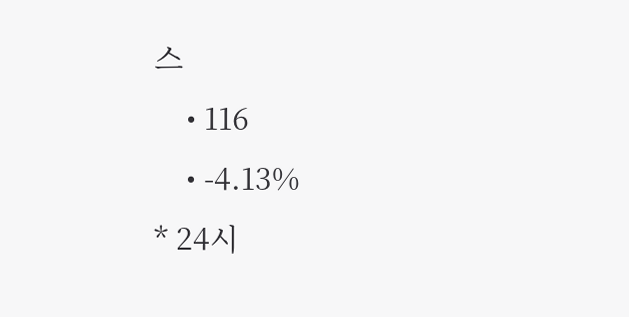스
    • 116
    • -4.13%
* 24시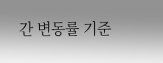간 변동률 기준